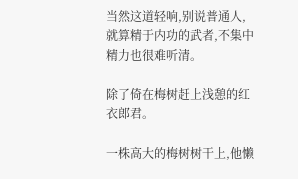当然这道轻响,别说普通人,就算精于内功的武者,不集中精力也很难听清。

除了倚在梅树赶上浅憩的红衣郎君。

一株高大的梅树树干上,他懒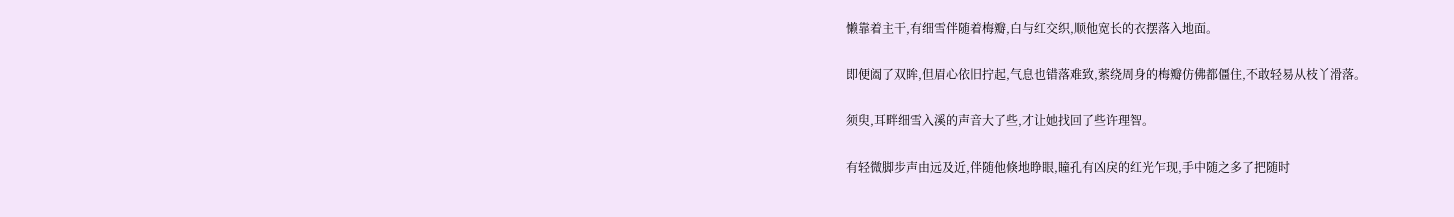懒靠着主干,有细雪伴随着梅瓣,白与红交织,顺他宽长的衣摆落入地面。

即便阖了双眸,但眉心依旧拧起,气息也错落难致,萦绕周身的梅瓣仿佛都僵住,不敢轻易从枝丫滑落。

须臾,耳畔细雪入溪的声音大了些,才让她找回了些许理智。

有轻微脚步声由远及近,伴随他倏地睁眼,瞳孔有凶戾的红光乍现,手中随之多了把随时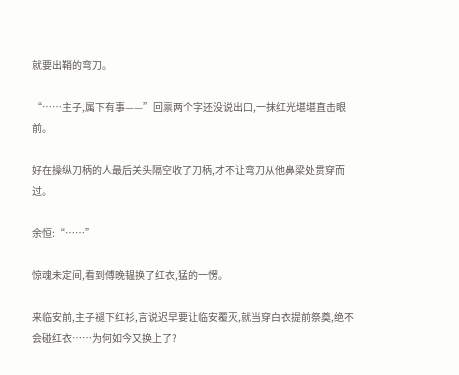就要出鞘的弯刀。

“……主子,属下有事——”回禀两个字还没说出口,一抹红光堪堪直击眼前。

好在操纵刀柄的人最后关头隔空收了刀柄,才不让弯刀从他鼻梁处贯穿而过。

余恒:“……”

惊魂未定间,看到傅晚韫换了红衣,猛的一愣。

来临安前,主子褪下红衫,言说迟早要让临安覆灭,就当穿白衣提前祭奠,绝不会碰红衣……为何如今又换上了?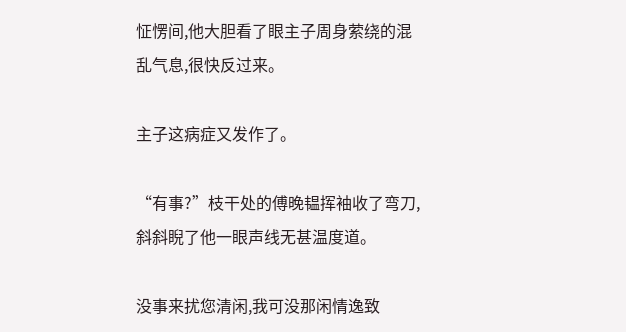怔愣间,他大胆看了眼主子周身萦绕的混乱气息,很快反过来。

主子这病症又发作了。

“有事?”枝干处的傅晚韫挥袖收了弯刀,斜斜睨了他一眼声线无甚温度道。

没事来扰您清闲,我可没那闲情逸致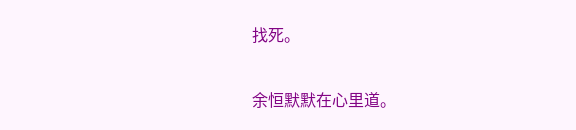找死。

余恒默默在心里道。